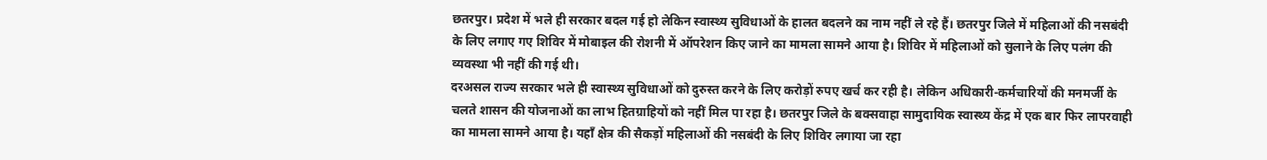छतरपुर। प्रदेश में भले ही सरकार बदल गई हो लेकिन स्वास्थ्य सुविधाओं के हालत बदलने का नाम नहीं ले रहे हैं। छतरपुर जिले में महिलाओं की नसबंदी के लिए लगाए गए शिविर में मोबाइल की रोशनी में ऑपरेशन किए जाने का मामला सामने आया है। शिविर में महिलाओं को सुलाने के लिए पलंग की व्यवस्था भी नहीं की गई थी।
दरअसल राज्य सरकार भले ही स्वास्थ्य सुविधाओं को दुरुस्त करने के लिए करोड़ों रुपए खर्च कर रही है। लेकिन अधिकारी-कर्मचारियों की मनमर्जी के चलते शासन की योजनाओं का लाभ हितग्राहियों को नहीं मिल पा रहा है। छतरपुर जिले के बक्सवाहा सामुदायिक स्वास्थ्य केंद्र में एक बार फिर लापरवाही का मामला सामने आया है। यहाँ क्षेत्र की सैकड़ों महिलाओं की नसबंदी के लिए शिविर लगाया जा रहा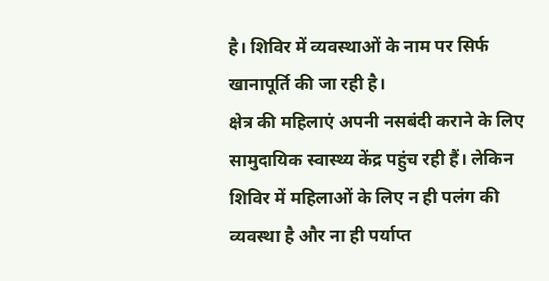है। शिविर में व्यवस्थाओं के नाम पर सिर्फ खानापूर्ति की जा रही है।
क्षेत्र की महिलाएं अपनी नसबंदी कराने के लिए सामुदायिक स्वास्थ्य केंद्र पहुंच रही हैं। लेकिन शिविर में महिलाओं के लिए न ही पलंग की व्यवस्था है और ना ही पर्याप्त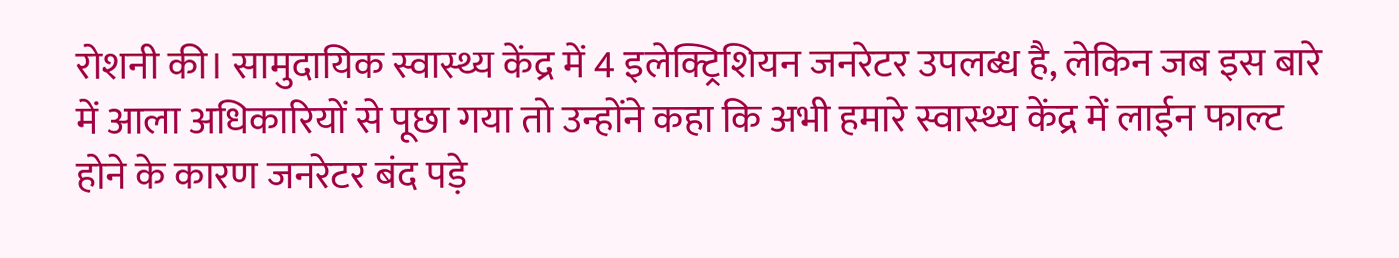रोशनी की। सामुदायिक स्वास्थ्य केंद्र में 4 इलेक्ट्रिशियन जनरेटर उपलब्ध है, लेकिन जब इस बारे में आला अधिकारियों से पूछा गया तो उन्होंने कहा कि अभी हमारे स्वास्थ्य केंद्र में लाईन फाल्ट होने के कारण जनरेटर बंद पड़े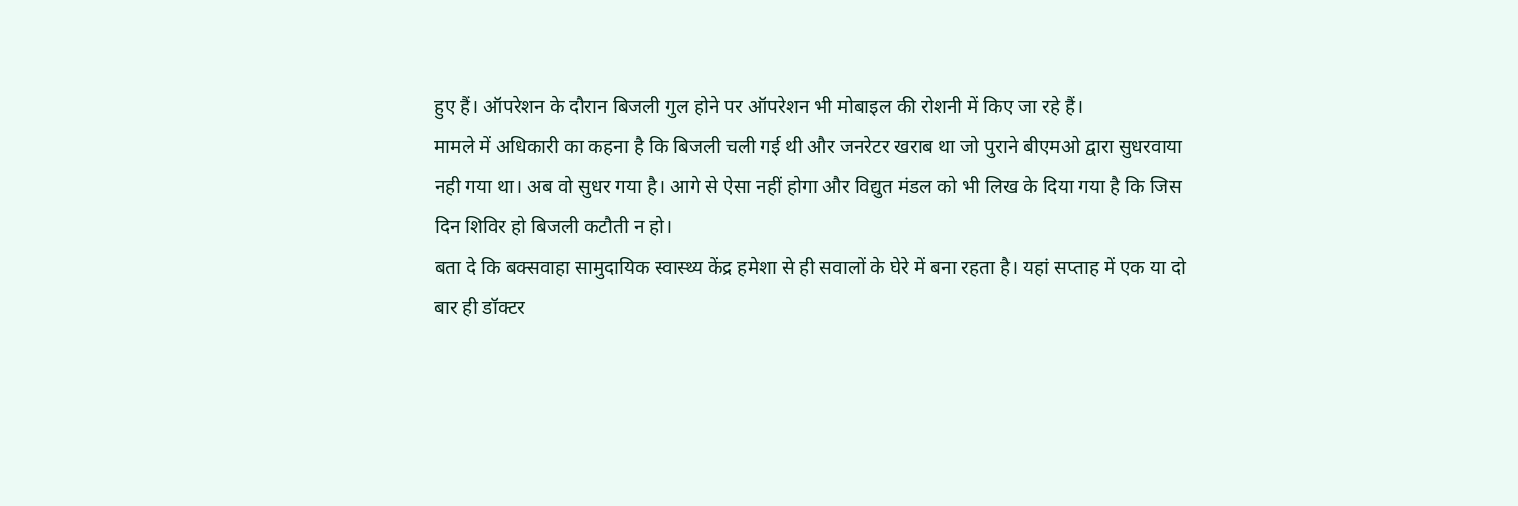हुए हैं। ऑपरेशन के दौरान बिजली गुल होने पर ऑपरेशन भी मोबाइल की रोशनी में किए जा रहे हैं।
मामले में अधिकारी का कहना है कि बिजली चली गई थी और जनरेटर खराब था जो पुराने बीएमओ द्वारा सुधरवाया नही गया था। अब वो सुधर गया है। आगे से ऐसा नहीं होगा और विद्युत मंडल को भी लिख के दिया गया है कि जिस दिन शिविर हो बिजली कटौती न हो।
बता दे कि बक्सवाहा सामुदायिक स्वास्थ्य केंद्र हमेशा से ही सवालों के घेरे में बना रहता है। यहां सप्ताह में एक या दो बार ही डॉक्टर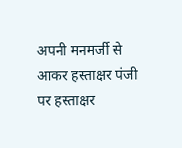अपनी मनमर्जी से आकर हस्ताक्षर पंजी पर हस्ताक्षर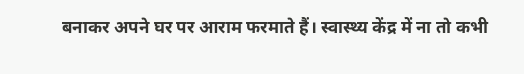बनाकर अपने घर पर आराम फरमाते हैं। स्वास्थ्य केंद्र में ना तो कभी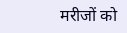मरीजों को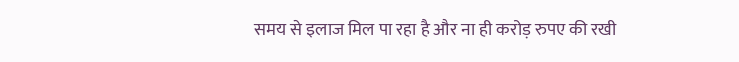समय से इलाज मिल पा रहा है और ना ही करोड़ रुपए की रखी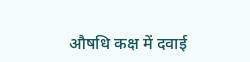औषधि कक्ष में दवाई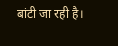बांटी जा रही है।